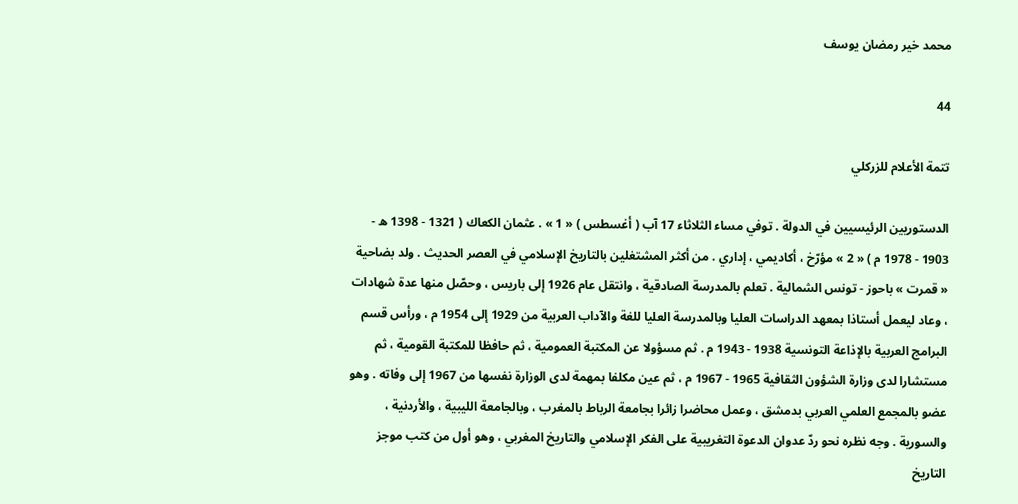محمد خير رمضان يوسف

44

تتمة الأعلام للزركلي

الدستوريين الرئيسيين في الدولة . توفي مساء الثلاثاء 17 آب ( أغسطس ) « 1 » . عثمان الكعاك ( 1321 - 1398 ه - 1903 - 1978 م ) « 2 » مؤرّخ ، أكاديمي ، إداري . من أكثر المشتغلين بالتاريخ الإسلامي في العصر الحديث . ولد بضاحية « قمرت » باحوز - تونس الشمالية . تعلم بالمدرسة الصادقية ، وانتقل عام 1926 إلى باريس ، وحصّل منها عدة شهادات ، وعاد ليعمل أستاذا بمعهد الدراسات العليا وبالمدرسة العليا للغة والآداب العربية من 1929 إلى 1954 م ، ورأس قسم البرامج العربية بالإذاعة التونسية 1938 - 1943 م . ثم مسؤولا عن المكتبة العمومية ، ثم حافظا للمكتبة القومية ، ثم مستشارا لدى وزارة الشؤون الثقافية 1965 - 1967 م ، ثم عين مكلفا بمهمة لدى الوزارة نفسها من 1967 إلى وفاته . وهو عضو بالمجمع العلمي العربي بدمشق ، وعمل محاضرا زائرا بجامعة الرباط بالمغرب ، وبالجامعة الليبية ، والأردنية ، والسورية . وجه نظره نحو ردّ عدوان الدعوة التغريبية على الفكر الإسلامي والتاريخ المغربي ، وهو أول من كتب موجز التاريخ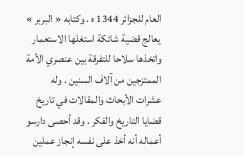العام للجزائر 1344 ه . وكتابه « البربر » يعالج قضية شائكة استغلها الاستعمار واتخذها سلاحا للتفرقة بين عنصري الأمة الممتزجين من آلاف السنين . وله عشرات الأبحاث والمقالات في تاريخ قضايا التاريخ والفكر . وقد أحصى دارسو أعماله أنه أخذ على نفسه إنجاز عملين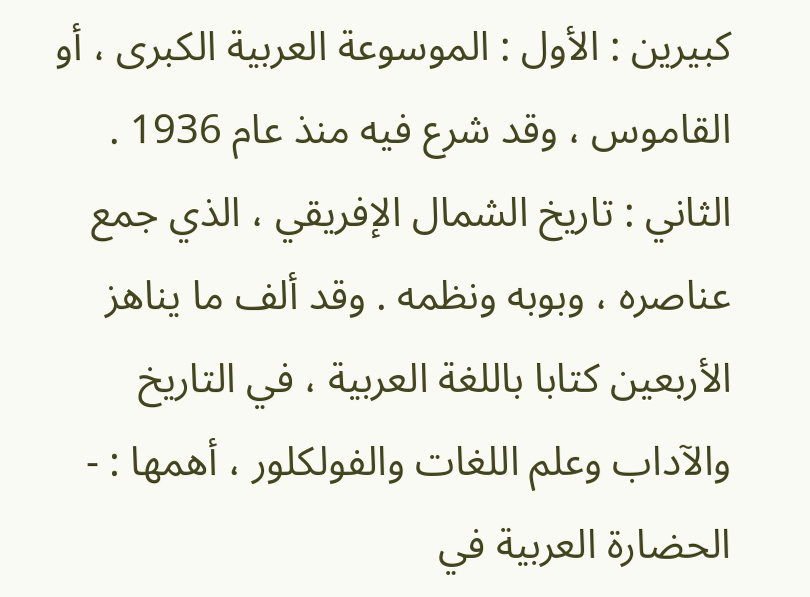كبيرين : الأول : الموسوعة العربية الكبرى ، أو القاموس ، وقد شرع فيه منذ عام 1936 . الثاني : تاريخ الشمال الإفريقي ، الذي جمع عناصره ، وبوبه ونظمه . وقد ألف ما يناهز الأربعين كتابا باللغة العربية ، في التاريخ والآداب وعلم اللغات والفولكلور ، أهمها : - الحضارة العربية في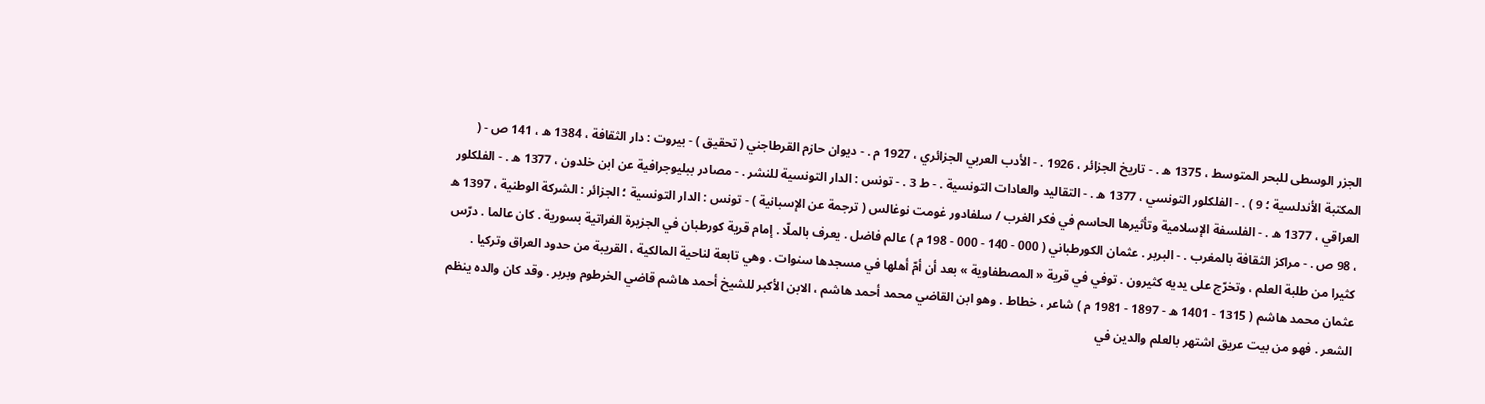الجزر الوسطى للبحر المتوسط ، 1375 ه . - تاريخ الجزائر ، 1926 . - الأدب العربي الجزائري ، 1927 م . - ديوان حازم القرطاجني ( تحقيق ) - بيروت : دار الثقافة ، 1384 ه ، 141 ص - ( المكتبة الأندلسية ؛ 9 ) . - الفلكلور التونسي ، 1377 ه . - التقاليد والعادات التونسية . - ط 3 . - تونس : الدار التونسية للنشر . - مصادر ببليوجرافية عن ابن خلدون ، 1377 ه . - الفلكلور العراقي ، 1377 ه . - الفلسفة الإسلامية وتأثيرها الحاسم في فكر الغرب / سلفادور غومت نوغالس ( ترجمة عن الإسبانية ) - تونس : الدار التونسية ؛ الجزائر : الشركة الوطنية ، 1397 ه ، 98 ص . - مراكز الثقافة بالمغرب . - البربر . عثمان الكورطباني ( 000 - 140 - 000 - 198 م ) عالم فاضل . يعرف بالملّا . إمام قرية كورطبان في الجزيرة الفراتية بسورية . كان عالما . درّس كثيرا من طلبة العلم ، وتخرّج على يديه كثيرون . توفي في قرية « المصطفاوية » بعد أن أمّ أهلها في مسجدها سنوات . وهي تابعة لناحية المالكية ، القريبة من حدود العراق وتركيا . عثمان محمد هاشم ( 1315 - 1401 ه - 1897 - 1981 م ) شاعر ، خطاط . وهو ابن القاضي محمد أحمد هاشم ، الابن الأكبر للشيخ أحمد هاشم قاضي الخرطوم وبربر . وقد كان والده ينظم الشعر . فهو من بيت عريق اشتهر بالعلم والدين في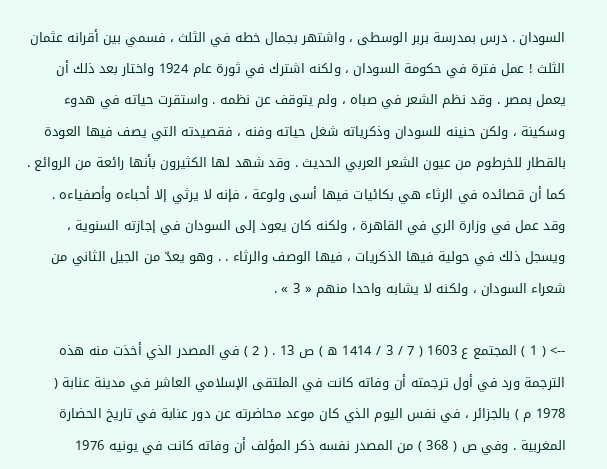السودان . درس بمدرسة بربر الوسطى ، واشتهر بجمال خطه في الثلث ، فسمي بين أقرانه عثمان الثلث ! عمل فترة في حكومة السودان ، ولكنه اشترك في ثورة عام 1924 واختار بعد ذلك أن يعمل بمصر . وقد نظم الشعر في صباه ، ولم يتوقف عن نظمه . واستقرت حياته في هدوء وسكينة ، ولكن حنينه للسودان وذكرياته شغل حياته وفنه ، فقصيدته التي يصف فيها العودة بالقطار للخرطوم من عيون الشعر العربي الحديث . وقد شهد لها الكثيرون بأنها رائعة من الروائع . كما أن قصائده في الرثاء هي بكائيات فيها أسى ولوعة ، فإنه لا يرثي إلا أحباءه وأصفياءه . وقد عمل في وزارة الري في القاهرة ، ولكنه كان يعود إلى السودان في إجازته السنوية ، ويسجل ذلك في حولية فيها الذكريات ، فيها الوصف والرثاء . . وهو يعدّ من الجيل الثاني من شعراء السودان ، ولكنه لا يشابه واحدا منهم « 3 » .

--> ( 1 ) المجتمع ع 1603 ( 7 / 3 / 1414 ه ) ص 13 . ( 2 ) في المصدر الذي أخذت منه هذه الترجمة ورد في أول ترجمته أن وفاته كانت في الملتقى الإسلامي العاشر في مدينة عنابة ( 1978 م ) بالجزائر ، في نفس اليوم الذي كان موعد محاضرته عن دور عنابة في تاريخ الحضارة المغربية . وفي ص ( 368 ) من المصدر نفسه ذكر المؤلف أن وفاته كانت في يونيه 1976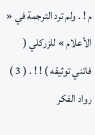م ! . ولم ترد الترجمة في « الأعلام » للزركلي ( فاتني توثيقه ) ! ! . ( 3 ) رواد الفكر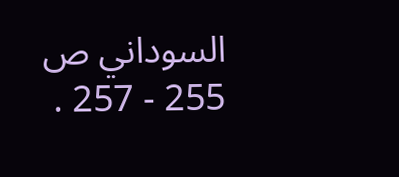السوداني ص 255 - 257 .